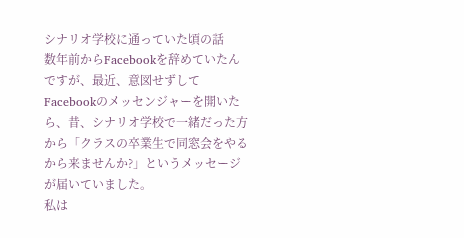シナリオ学校に通っていた頃の話
数年前からFacebookを辞めていたんですが、最近、意図せずしてFacebookのメッセンジャーを開いたら、昔、シナリオ学校で一緒だった方から「クラスの卒業生で同窓会をやるから来ませんか?」というメッセージが届いていました。
私は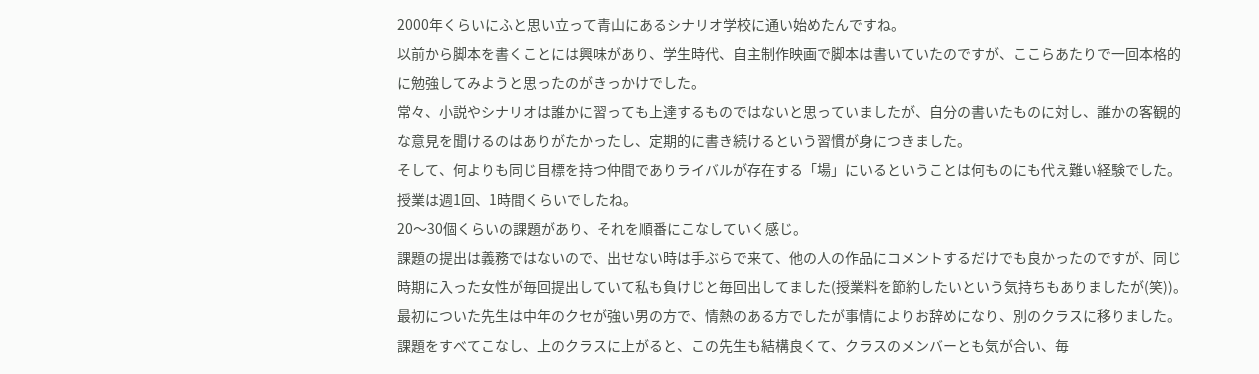2000年くらいにふと思い立って青山にあるシナリオ学校に通い始めたんですね。
以前から脚本を書くことには興味があり、学生時代、自主制作映画で脚本は書いていたのですが、ここらあたりで一回本格的に勉強してみようと思ったのがきっかけでした。
常々、小説やシナリオは誰かに習っても上達するものではないと思っていましたが、自分の書いたものに対し、誰かの客観的な意見を聞けるのはありがたかったし、定期的に書き続けるという習慣が身につきました。
そして、何よりも同じ目標を持つ仲間でありライバルが存在する「場」にいるということは何ものにも代え難い経験でした。
授業は週1回、1時間くらいでしたね。
20〜30個くらいの課題があり、それを順番にこなしていく感じ。
課題の提出は義務ではないので、出せない時は手ぶらで来て、他の人の作品にコメントするだけでも良かったのですが、同じ時期に入った女性が毎回提出していて私も負けじと毎回出してました(授業料を節約したいという気持ちもありましたが(笑))。
最初についた先生は中年のクセが強い男の方で、情熱のある方でしたが事情によりお辞めになり、別のクラスに移りました。
課題をすべてこなし、上のクラスに上がると、この先生も結構良くて、クラスのメンバーとも気が合い、毎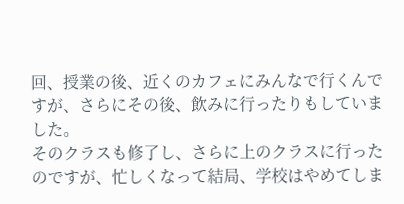回、授業の後、近くのカフェにみんなで行くんですが、さらにその後、飲みに行ったりもしていました。
そのクラスも修了し、さらに上のクラスに行ったのですが、忙しくなって結局、学校はやめてしま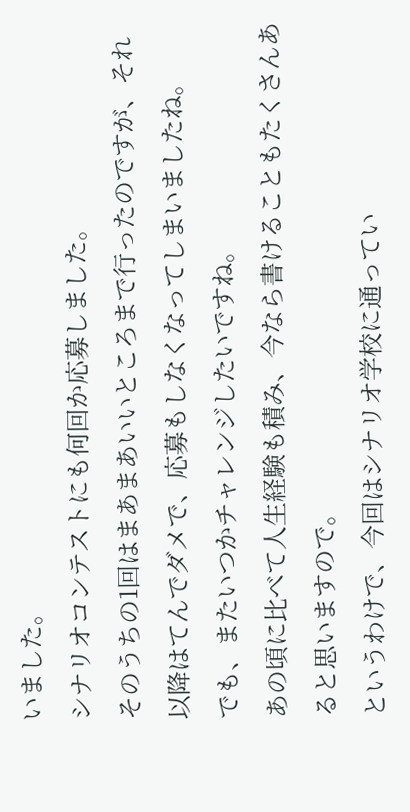いました。
シナリオコンテストにも何回か応募しました。
そのうちの1回はまあまあいいところまで行ったのですが、それ以降はてんでダメで、応募もしなくなってしまいましたね。
でも、またいつかチャレンジしたいですね。
あの頃に比べて人生経験も積み、今なら書けることもたくさんあると思いますので。
というわけで、今回はシナリオ学校に通ってい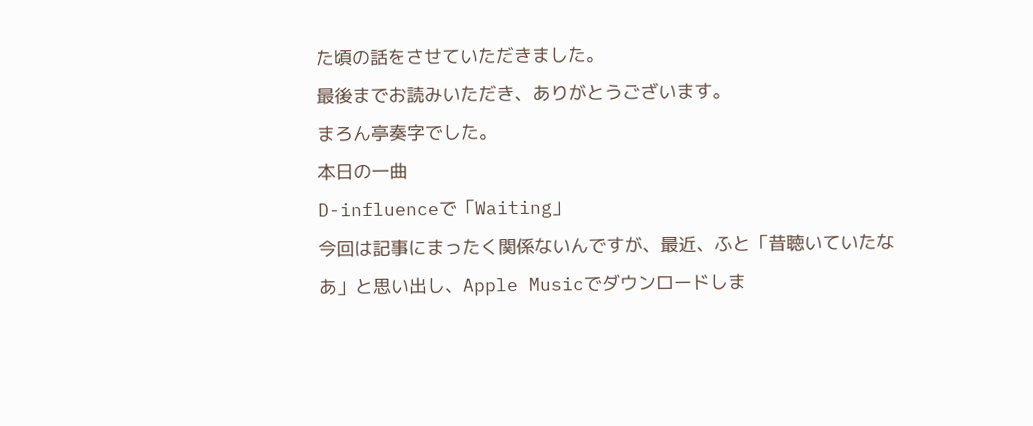た頃の話をさせていただきました。
最後までお読みいただき、ありがとうございます。
まろん亭奏字でした。
本日の一曲
D-influenceで「Waiting」
今回は記事にまったく関係ないんですが、最近、ふと「昔聴いていたなあ」と思い出し、Apple Musicでダウンロードしま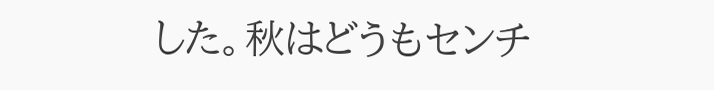した。秋はどうもセンチ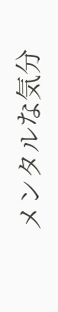メンタルな気分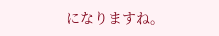になりますね。